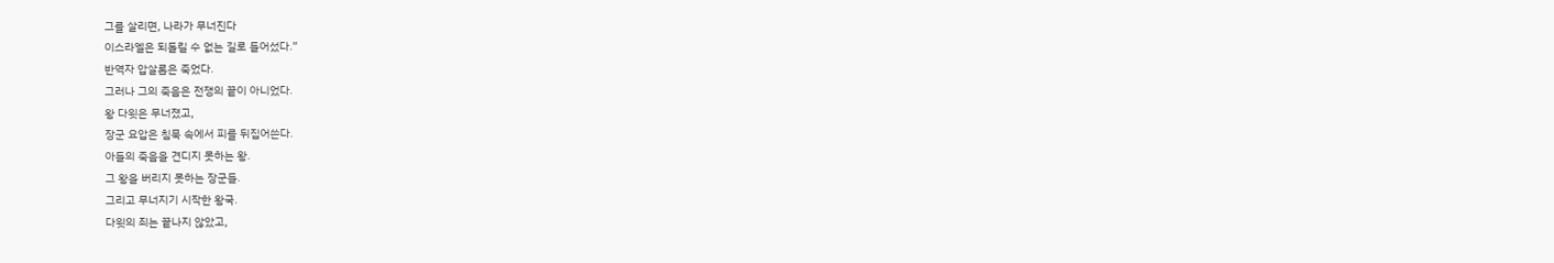그를 살리면, 나라가 무너진다
이스라엘은 되돌릴 수 없는 길로 들어섰다.”
반역자 압살롬은 죽었다.
그러나 그의 죽음은 전쟁의 끝이 아니었다.
왕 다윗은 무너졌고,
장군 요압은 침묵 속에서 피를 뒤집어쓴다.
아들의 죽음을 견디지 못하는 왕.
그 왕을 버리지 못하는 장군들.
그리고 무너지기 시작한 왕국.
다윗의 죄는 끝나지 않았고,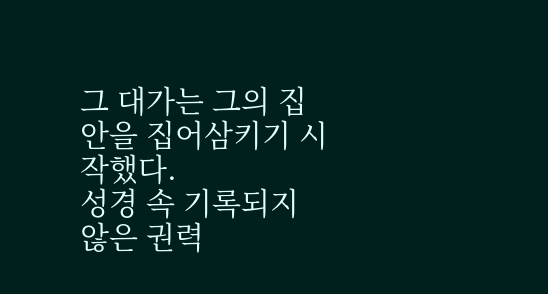그 대가는 그의 집안을 집어삼키기 시작했다.
성경 속 기록되지 않은 권력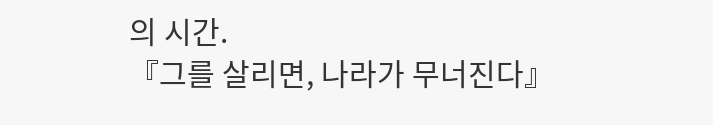의 시간.
『그를 살리면, 나라가 무너진다』